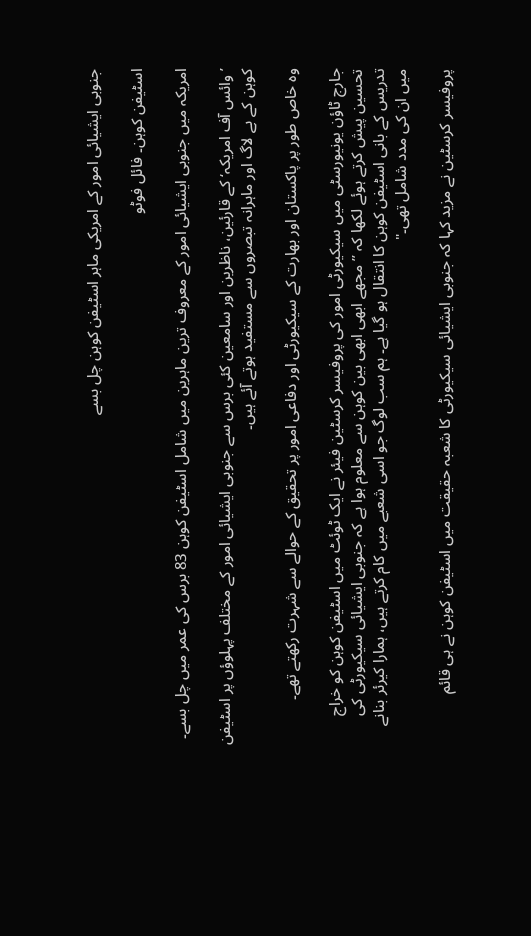جنوبی ایشیائی امور کے امریکی ماہر اسٹیفن کوہن چل بسے

اسٹیفن کوہن۔ فائل فوٹو

امریکہ میں جنوبی ایشیائی امور کے معروف ترین ماہرین میں شامل اسٹیفن کوہن 83 برس کی عمر میں چل بسے۔

’وائس آف امریکہ‘ کے قارئین، ناظرین اور سامعین کئی برس سے جنوبی ایشیائی امور کے مختلف پہلوؤں پر اسٹیفن کوہن کے بے لاگ اور ماہرانہ تبصروں سے مستفید ہوتے آئے ہیں۔

وہ خاص طور پر پاکستان اور بھارت کے سیکیورٹی اور دفاعی امور پر تحقیق کے حوالے سے شہرت رکھتے تھے۔

جارج ٹاؤن یونیورسٹی میں سیکیورٹی امور کی پروفیسر کرسٹین فیئر نے ایک ٹوئٹ میں اسٹیفن کوہن کو خراج تحسین پیش کرتے ہوئے لکھا کہ ’’مجھے ابھی ابھی بین کوہن سے معلوم ہوا ہے کہ جنوبی ایشیائی سیکیورٹی کی تدریس کے بانی اسٹیفن کوہن کا انتقال ہو گیا ہے۔ ہم سب لوگ جو اسی شعبے میں کام کرتے ہیں، ہمارا کیرئر بنانے میں ان کی مدد شامل تھی۔"

پروفیسر کرسٹین نے مزید کہا کہ جنوبی ایشیائی سیکیورٹی کا شعبہ حقیقت میں اسٹیفن کوہن نے ہی قائم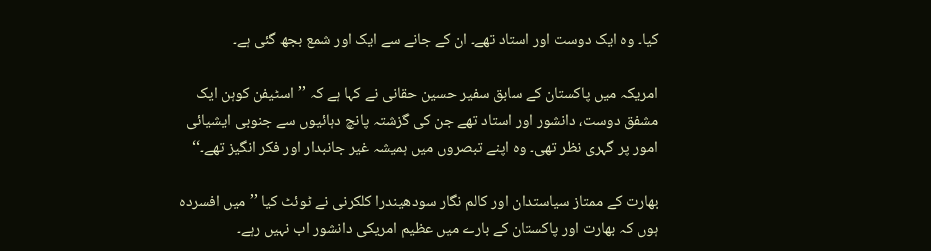کیا۔ وہ ایک دوست اور استاد تھے۔ ان کے جانے سے ایک اور شمع بجھ گئی ہے۔

امریکہ میں پاکستان کے سابق سفیر حسین حقانی نے کہا ہے کہ ’’اسٹیفن کوہن ایک مشفق دوست، دانشور اور استاد تھے جن کی گزشتہ پانچ دہائیوں سے جنوبی ایشیائی امور پر گہری نظر تھی۔ وہ اپنے تبصروں میں ہمیشہ غیر جانبدار اور فکر انگیز تھے۔‘‘

بھارت کے ممتاز سیاستدان اور کالم نگار سودھیندرا کلکرنی نے ٹوئٹ کیا ’’میں افسردہ ہوں کہ بھارت اور پاکستان کے بارے میں عظیم امریکی دانشور اب نہیں رہے۔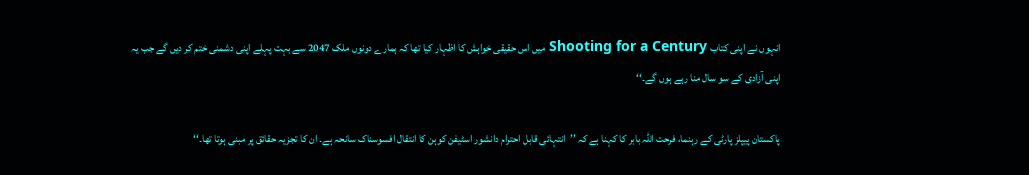انہوں نے اپنی کتاب Shooting for a Century میں اس حقیقی خواہش کا اظہار کیا تھا کہ ہمارے دونوں ملک 2047 سے بہت پہلے اپنی دشمنی ختم کر دیں گے جب یہ اپنی آزادی کے سو سال منا رہے ہوں گے۔‘‘

پاکستان پیپلز پارٹی کے رہنما، فرحت اللہ بابر کا کہنا ہے کہ ’’انتہائی قابل احترام دانشور اسٹیفن کوہن کا انتقال افسوسناک سانحہ ہے۔ ان کا تجزیہ حقائق پر مبنی ہوتا تھا۔‘‘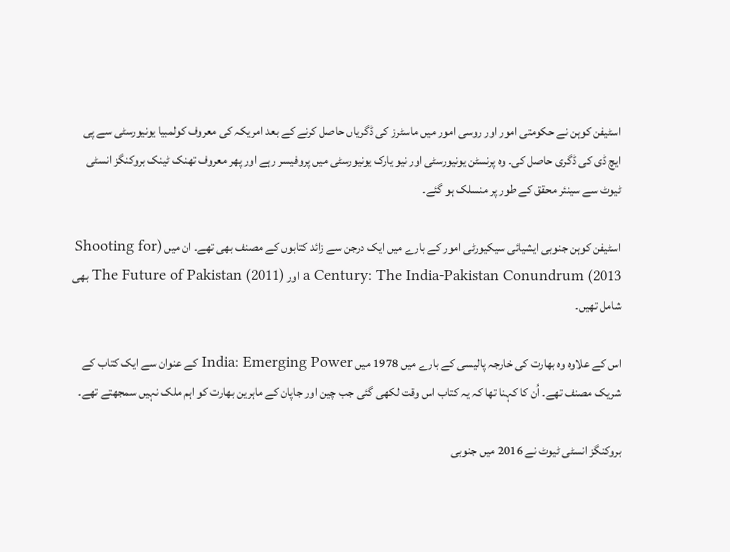اسٹیفن کوہن نے حکومتی امور اور روسی امور میں ماسٹرز کی ڈگریاں حاصل کرنے کے بعد امریکہ کی معروف کولمبیا یونیورسٹی سے پی ایچ ڈی کی ڈگری حاصل کی۔ وہ پرنسٹن یونیورسٹی اور نیو یارک یونیورسٹی میں پروفیسر رہے اور پھر معروف تھنک ٹینک بروکنگز انسٹی ٹیوٹ سے سینئر محقق کے طور پر منسلک ہو گئے۔

اسٹیفن کوہن جنوبی ایشیائی سیکیورٹی امور کے بارے میں ایک درجن سے زائد کتابوں کے مصنف بھی تھے۔ ان میں (Shooting for a Century: The India-Pakistan Conundrum (2013 اور The Future of Pakistan (2011) بھی شامل تھیں۔

اس کے علاوہ وہ بھارت کی خارجہ پالیسی کے بارے میں 1978 میں India: Emerging Power کے عنوان سے ایک کتاب کے شریک مصنف تھے۔ اُن کا کہنا تھا کہ یہ کتاب اس وقت لکھی گئی جب چین اور جاپان کے ماہرین بھارت کو اہم ملک نہیں سمجھتے تھے۔

بروکنگز انسٹی ٹیوٹ نے 2016 میں جنوبی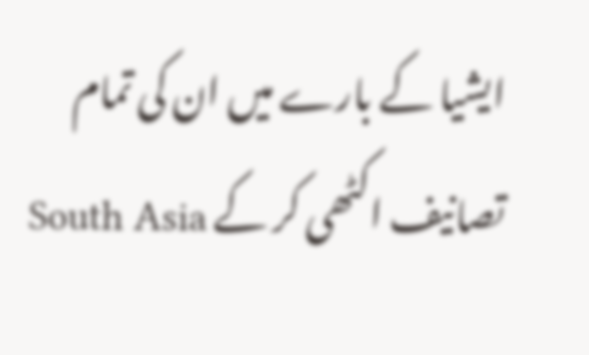ایشیا کے بارے میں ان کی تمام تصانیف اکٹھی کر کے South Asia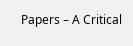Papers – A Critical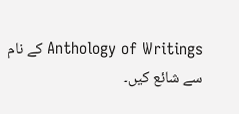Anthology of Writings کے نام سے شائع کیں۔